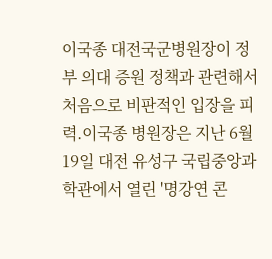이국종 대전국군병원장이 정부 의대 증원 정책과 관련해서 처음으로 비판적인 입장을 피력.이국종 병원장은 지난 6월19일 대전 유성구 국립중앙과학관에서 열린 '명강연 콘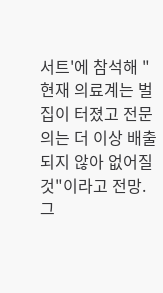서트'에 참석해 "현재 의료계는 벌집이 터졌고 전문의는 더 이상 배출되지 않아 없어질 것"이라고 전망. 그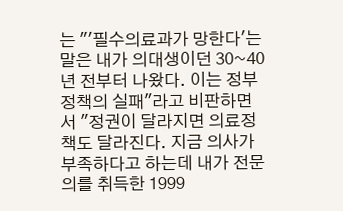는 "'필수의료과가 망한다'는 말은 내가 의대생이던 30~40년 전부터 나왔다. 이는 정부 정책의 실패"라고 비판하면서 "정권이 달라지면 의료정책도 달라진다. 지금 의사가 부족하다고 하는데 내가 전문의를 취득한 1999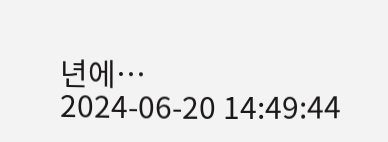년에…
2024-06-20 14:49:44